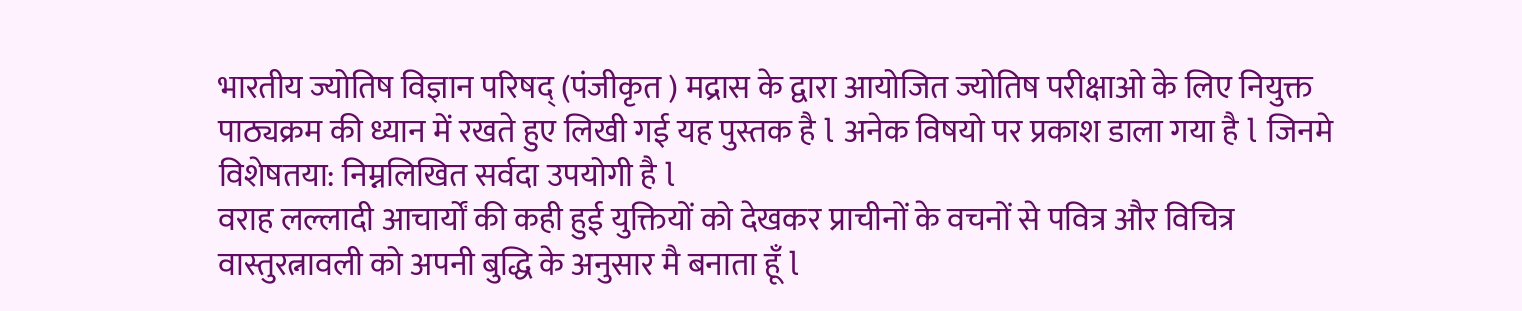भारतीय ज्योतिष विज्ञान परिषद् (पंजीकृत ) मद्रास के द्वारा आयोजित ज्योतिष परीक्षाओ के लिए नियुक्त पाठ्यक्रम की ध्यान में रखते हुए लिखी गई यह पुस्तक है l अनेक विषयो पर प्रकाश डाला गया है l जिनमे विशेषतया: निम्नलिखित सर्वदा उपयोगी है l
वराह लल्लादी आचार्यों की कही हुई युक्तियों को देखकर प्राचीनों के वचनों से पवित्र और विचित्र वास्तुरत्नावली को अपनी बुद्धि के अनुसार मै बनाता हूँ l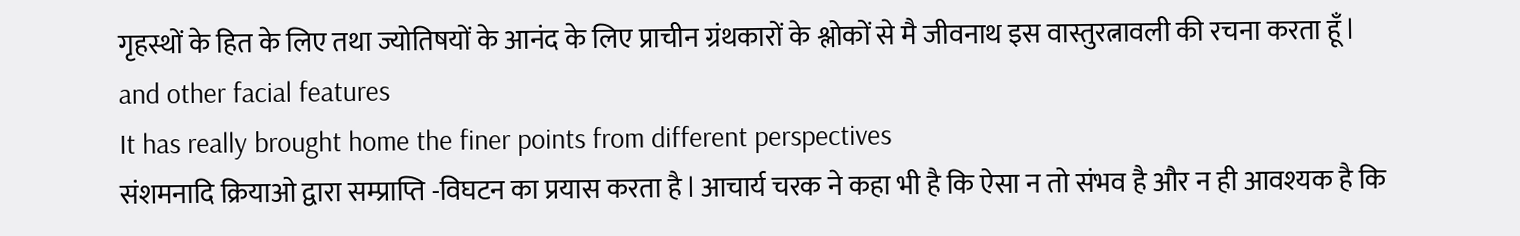गृहस्थों के हित के लिए तथा ज्योतिषयों के आनंद के लिए प्राचीन ग्रंथकारों के श्लोकों से मै जीवनाथ इस वास्तुरत्नावली की रचना करता हूँ l
and other facial features
It has really brought home the finer points from different perspectives
संशमनादि क्रियाओ द्वारा सम्प्राप्ति -विघटन का प्रयास करता है l आचार्य चरक ने कहा भी है कि ऐसा न तो संभव है और न ही आवश्यक है कि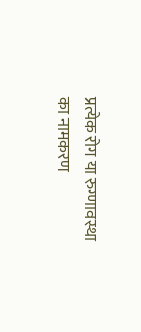प्रत्येक रोग या रुग्णावस्था का नामकरण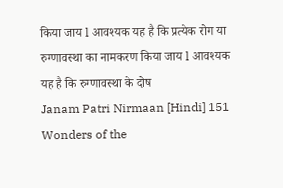किया जाय l आवश्यक यह है कि प्रत्येक रोग या रुग्णावस्था का नामकरण किया जाय l आवश्यक यह है कि रुग्णावस्था के दोष
Janam Patri Nirmaan [Hindi] 151 Wonders of the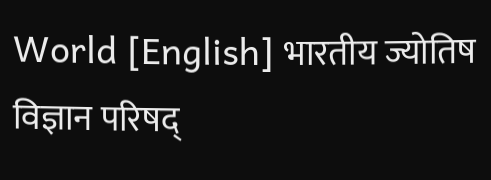World [English] भारतीय ज्योतिष विज्ञान परिषद्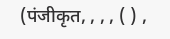(पंजीकृत, , , , ( ) ,